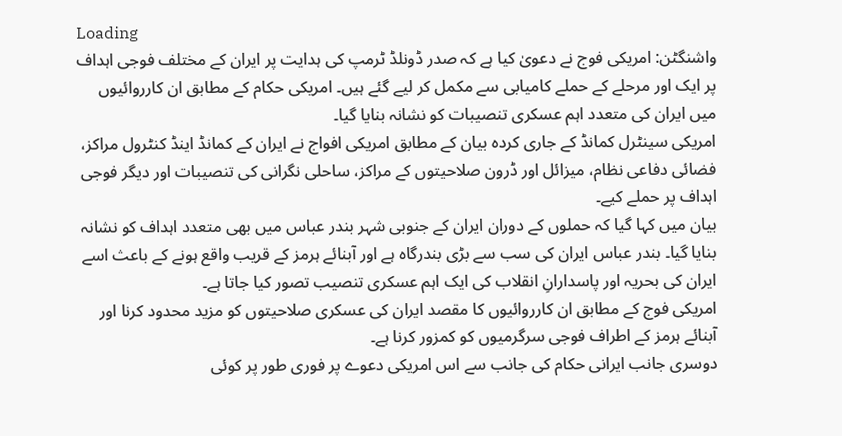Loading
واشنگٹن: امریکی فوج نے دعویٰ کیا ہے کہ صدر ڈونلڈ ٹرمپ کی ہدایت پر ایران کے مختلف فوجی اہداف پر ایک اور مرحلے کے حملے کامیابی سے مکمل کر لیے گئے ہیں۔ امریکی حکام کے مطابق ان کارروائیوں میں ایران کی متعدد اہم عسکری تنصیبات کو نشانہ بنایا گیا۔
امریکی سینٹرل کمانڈ کے جاری کردہ بیان کے مطابق امریکی افواج نے ایران کے کمانڈ اینڈ کنٹرول مراکز، فضائی دفاعی نظام، میزائل اور ڈرون صلاحیتوں کے مراکز، ساحلی نگرانی کی تنصیبات اور دیگر فوجی اہداف پر حملے کیے۔
بیان میں کہا گیا کہ حملوں کے دوران ایران کے جنوبی شہر بندر عباس میں بھی متعدد اہداف کو نشانہ بنایا گیا۔ بندر عباس ایران کی سب سے بڑی بندرگاہ ہے اور آبنائے ہرمز کے قریب واقع ہونے کے باعث اسے ایران کی بحریہ اور پاسدارانِ انقلاب کی ایک اہم عسکری تنصیب تصور کیا جاتا ہے۔
امریکی فوج کے مطابق ان کارروائیوں کا مقصد ایران کی عسکری صلاحیتوں کو مزید محدود کرنا اور آبنائے ہرمز کے اطراف فوجی سرگرمیوں کو کمزور کرنا ہے۔
دوسری جانب ایرانی حکام کی جانب سے اس امریکی دعوے پر فوری طور پر کوئی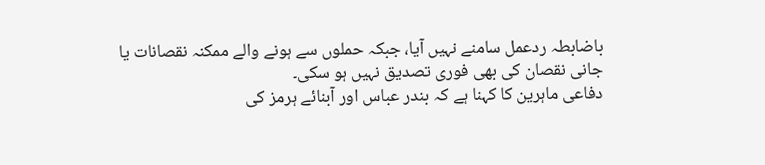باضابطہ ردعمل سامنے نہیں آیا، جبکہ حملوں سے ہونے والے ممکنہ نقصانات یا جانی نقصان کی بھی فوری تصدیق نہیں ہو سکی۔
دفاعی ماہرین کا کہنا ہے کہ بندر عباس اور آبنائے ہرمز کی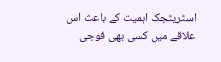اسٹریٹجک اہمیت کے باعث اس علاقے میں کسی بھی فوجی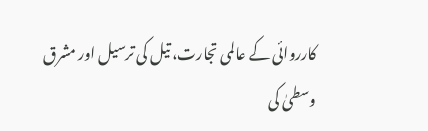کارروائی کے عالمی تجارت، تیل کی ترسیل اور مشرق وسطیٰ کی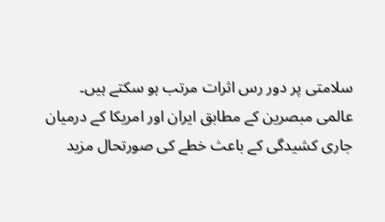سلامتی پر دور رس اثرات مرتب ہو سکتے ہیں۔
عالمی مبصرین کے مطابق ایران اور امریکا کے درمیان جاری کشیدگی کے باعث خطے کی صورتحال مزید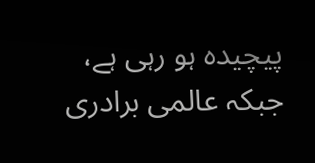پیچیدہ ہو رہی ہے، جبکہ عالمی برادری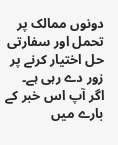دونوں ممالک پر تحمل اور سفارتی حل اختیار کرنے پر زور دے رہی ہے۔
اگر آپ اس خبر کے بارے میں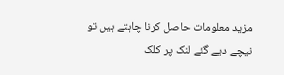مزید معلومات حاصل کرنا چاہتے ہیں تو نیچے دیے گئے لنک پر کلک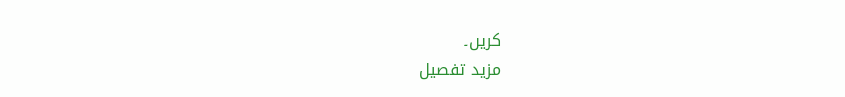کریں۔
مزید تفصیل